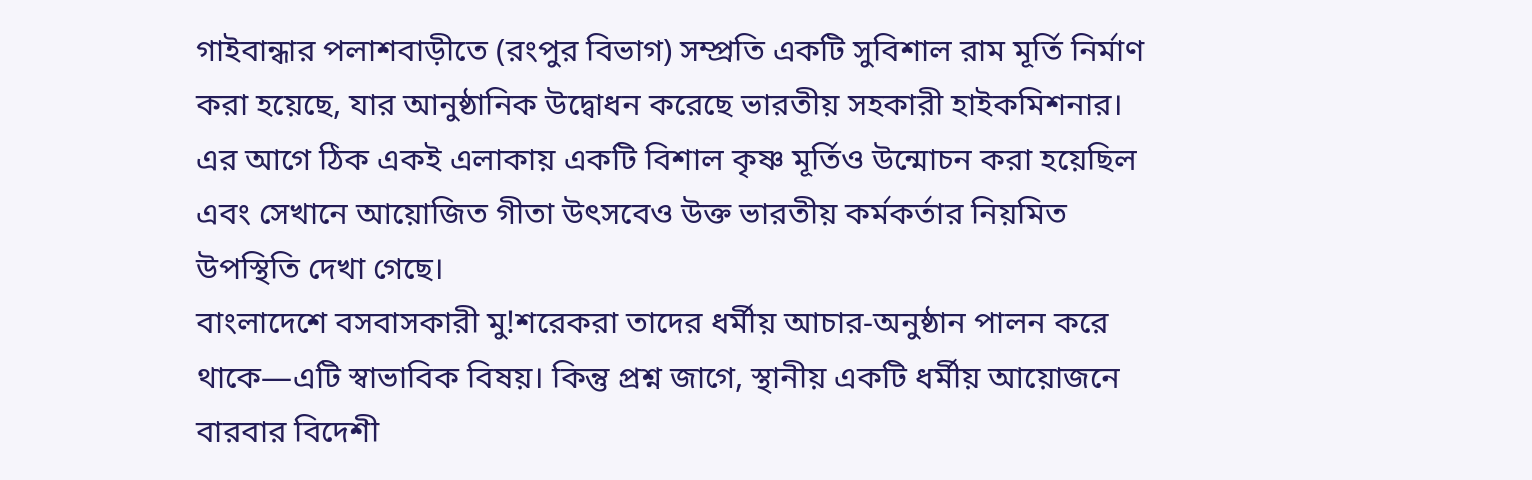গাইবান্ধার পলাশবাড়ীতে (রংপুর বিভাগ) সম্প্রতি একটি সুবিশাল রাম মূর্তি নির্মাণ করা হয়েছে, যার আনুষ্ঠানিক উদ্বোধন করেছে ভারতীয় সহকারী হাইকমিশনার। এর আগে ঠিক একই এলাকায় একটি বিশাল কৃষ্ণ মূর্তিও উন্মোচন করা হয়েছিল এবং সেখানে আয়োজিত গীতা উৎসবেও উক্ত ভারতীয় কর্মকর্তার নিয়মিত উপস্থিতি দেখা গেছে।
বাংলাদেশে বসবাসকারী মু!শরেকরা তাদের ধর্মীয় আচার-অনুষ্ঠান পালন করে থাকে—এটি স্বাভাবিক বিষয়। কিন্তু প্রশ্ন জাগে, স্থানীয় একটি ধর্মীয় আয়োজনে বারবার বিদেশী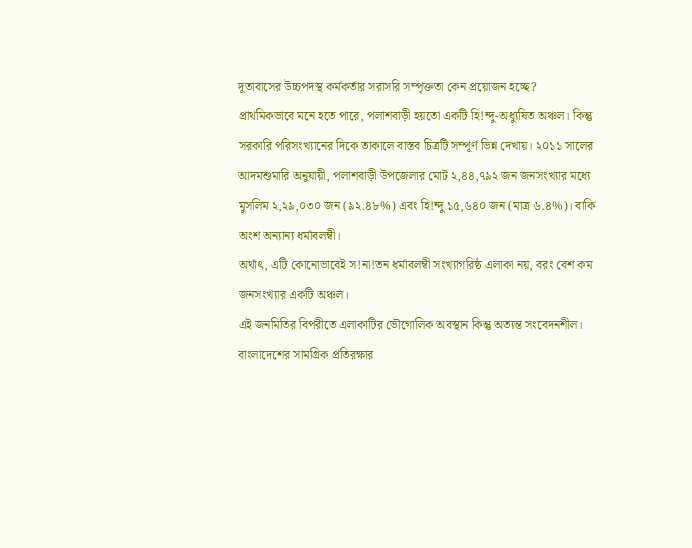দূতাবাসের উচ্চপদস্থ কর্মকর্তার সরাসরি সম্পৃক্ততা কেন প্রয়োজন হচ্ছে?
প্রাথমিকভাবে মনে হতে পারে, পলাশবাড়ী হয়তো একটি হি!ন্দু-অধ্যুষিত অঞ্চল। কিন্তু সরকারি পরিসংখ্যানের দিকে তাকালে বাস্তব চিত্রটি সম্পূর্ণ ভিন্ন দেখায়। ২০১১ সালের আদমশুমারি অনুযায়ী, পলাশবাড়ী উপজেলার মোট ২,৪৪,৭৯২ জন জনসংখ্যার মধ্যে মুসলিম ২,২৯,০৩০ জন (৯২.৪৮%) এবং হি!ন্দু ১৫,৬৪০ জন (মাত্র ৬.৪%)। বাকি অংশ অন্যান্য ধর্মাবলম্বী।
অর্থাৎ, এটি কোনোভাবেই স!না!তন ধর্মাবলম্বী সংখ্যাগরিষ্ঠ এলাকা নয়, বরং বেশ কম জনসংখ্যার একটি অঞ্চল।
এই জনমিতির বিপরীতে এলাকাটির ভৌগোলিক অবস্থান কিন্তু অত্যন্ত সংবেদনশীল। বাংলাদেশের সামগ্রিক প্রতিরক্ষার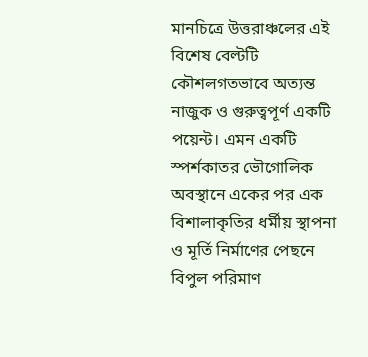মানচিত্রে উত্তরাঞ্চলের এই বিশেষ বেল্টটি কৌশলগতভাবে অত্যন্ত নাজুক ও গুরুত্বপূর্ণ একটি পয়েন্ট। এমন একটি স্পর্শকাতর ভৌগোলিক অবস্থানে একের পর এক বিশালাকৃতির ধর্মীয় স্থাপনা ও মূর্তি নির্মাণের পেছনে বিপুল পরিমাণ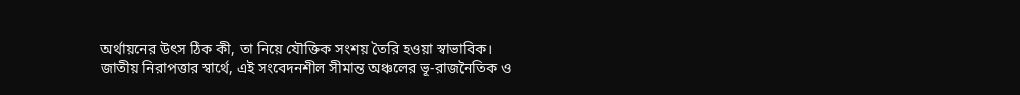অর্থায়নের উৎস ঠিক কী, তা নিয়ে যৌক্তিক সংশয় তৈরি হওয়া স্বাভাবিক।
জাতীয় নিরাপত্তার স্বার্থে, এই সংবেদনশীল সীমান্ত অঞ্চলের ভূ-রাজনৈতিক ও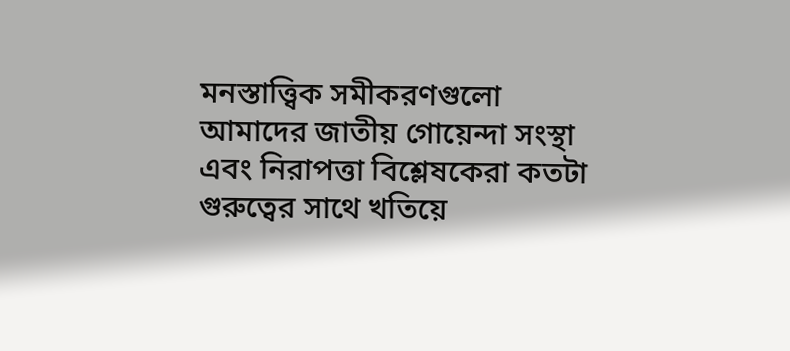মনস্তাত্ত্বিক সমীকরণগুলো আমাদের জাতীয় গোয়েন্দা সংস্থা এবং নিরাপত্তা বিশ্লেষকেরা কতটা গুরুত্বের সাথে খতিয়ে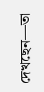দেখছেন—তা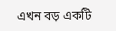এখন বড় একটি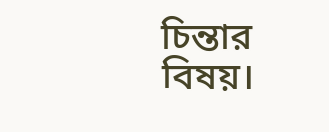চিন্তার বিষয়।